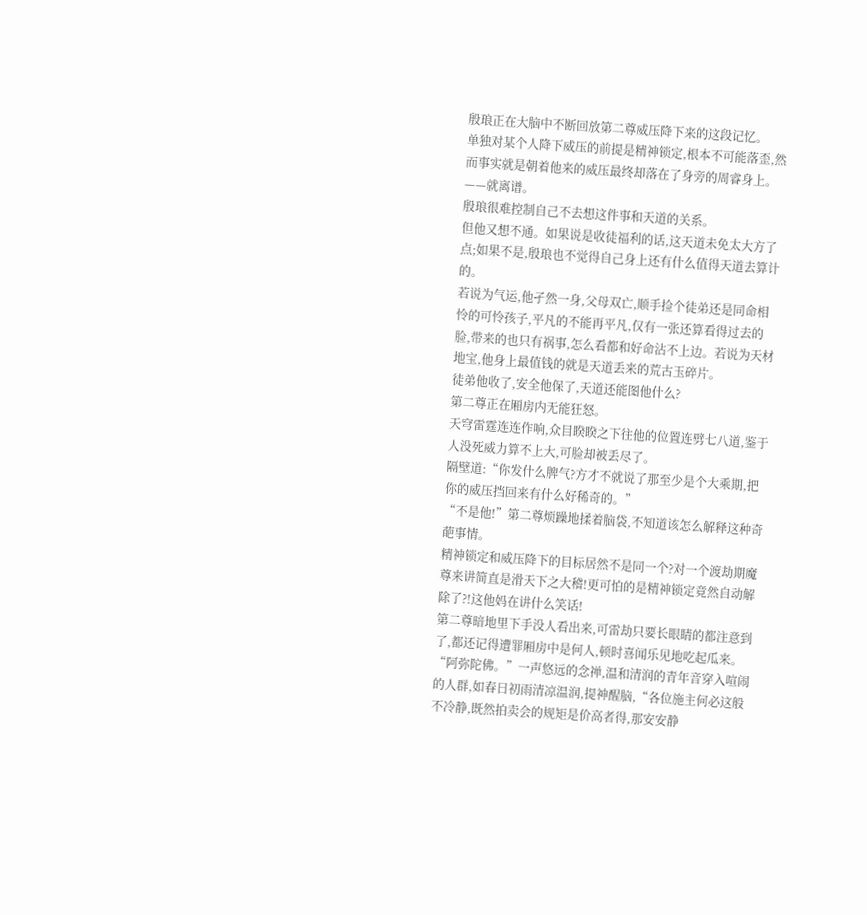殷琅正在大脑中不断回放第二尊威压降下来的这段记忆。
单独对某个人降下威压的前提是精神锁定,根本不可能落歪,然而事实就是朝着他来的威压最终却落在了身旁的周睿身上。
——就离谱。
殷琅很难控制自己不去想这件事和天道的关系。
但他又想不通。如果说是收徒福利的话,这天道未免太大方了点;如果不是,殷琅也不觉得自己身上还有什么值得天道去算计的。
若说为气运,他孑然一身,父母双亡,顺手捡个徒弟还是同命相怜的可怜孩子,平凡的不能再平凡,仅有一张还算看得过去的脸,带来的也只有祸事,怎么看都和好命沾不上边。若说为天材地宝,他身上最值钱的就是天道丢来的荒古玉碎片。
徒弟他收了,安全他保了,天道还能图他什么?
第二尊正在厢房内无能狂怒。
天穹雷霆连连作响,众目睽睽之下往他的位置连劈七八道,鉴于人没死威力算不上大,可脸却被丢尽了。
隔壁道:“你发什么脾气?方才不就说了那至少是个大乘期,把你的威压挡回来有什么好稀奇的。”
“不是他!”第二尊烦躁地揉着脑袋,不知道该怎么解释这种奇葩事情。
精神锁定和威压降下的目标居然不是同一个?对一个渡劫期魔尊来讲简直是滑天下之大稽!更可怕的是精神锁定竟然自动解除了?!这他妈在讲什么笑话!
第二尊暗地里下手没人看出来,可雷劫只要长眼睛的都注意到了,都还记得遭罪厢房中是何人,顿时喜闻乐见地吃起瓜来。
“阿弥陀佛。”一声悠远的念禅,温和清润的青年音穿入喧闹的人群,如春日初雨清凉温润,提神醒脑,“各位施主何必这般不冷静,既然拍卖会的规矩是价高者得,那安安静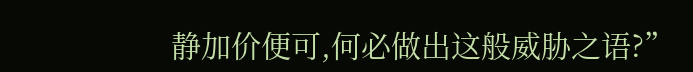静加价便可,何必做出这般威胁之语?”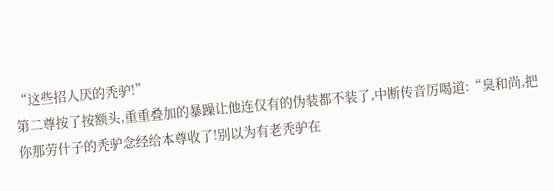“这些招人厌的秃驴!”
第二尊按了按额头,重重叠加的暴躁让他连仅有的伪装都不装了,中断传音厉喝道:“臭和尚,把你那劳什子的秃驴念经给本尊收了!别以为有老秃驴在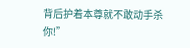背后护着本尊就不敢动手杀你!”